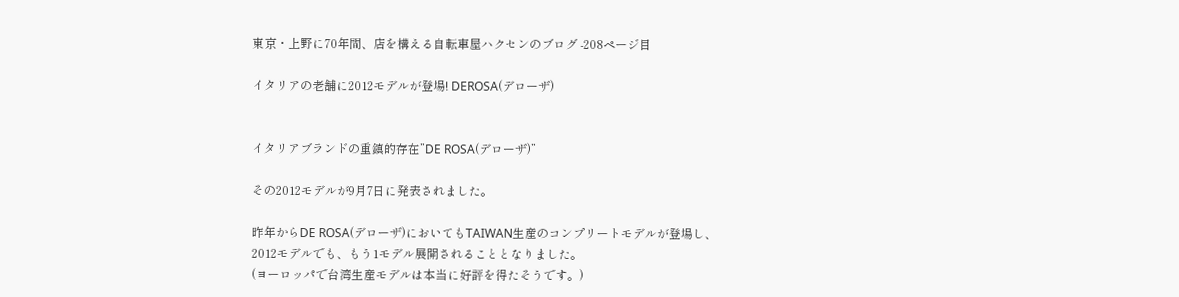東京・上野に70年間、店を構える自転車屋ハクセンのブログ -208ページ目

イタリアの老舗に2012モデルが登場! DEROSA(デローザ)


イタリアブランドの重鎮的存在”DE ROSA(デローザ)”

その2012モデルが9月7日に発表されました。

昨年からDE ROSA(デローザ)においてもTAIWAN生産のコンプリートモデルが登場し、
2012モデルでも、もう1モデル展開されることとなりました。
(ヨーロッパで台湾生産モデルは本当に好評を得たそうです。)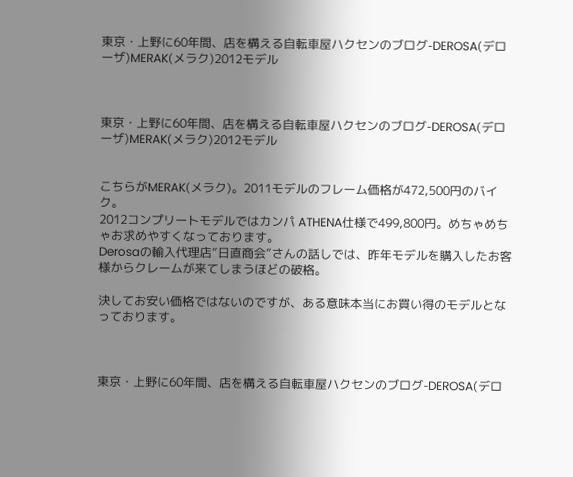東京・上野に60年間、店を構える自転車屋ハクセンのブログ-DEROSA(デローザ)MERAK(メラク)2012モデル



東京・上野に60年間、店を構える自転車屋ハクセンのブログ-DEROSA(デローザ)MERAK(メラク)2012モデル


こちらがMERAK(メラク)。2011モデルのフレーム価格が472,500円のバイク。
2012コンプリートモデルではカンパ ATHENA仕様で499,800円。めちゃめちゃお求めやすくなっております。
Derosaの輸入代理店”日直商会”さんの話しでは、昨年モデルを購入したお客様からクレームが来てしまうほどの破格。

決してお安い価格ではないのですが、ある意味本当にお買い得のモデルとなっております。



東京・上野に60年間、店を構える自転車屋ハクセンのブログ-DEROSA(デロ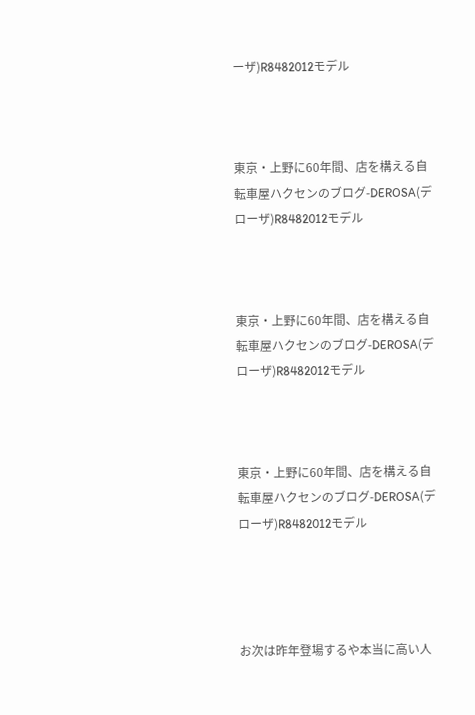ーザ)R8482012モデル



東京・上野に60年間、店を構える自転車屋ハクセンのブログ-DEROSA(デローザ)R8482012モデル



東京・上野に60年間、店を構える自転車屋ハクセンのブログ-DEROSA(デローザ)R8482012モデル



東京・上野に60年間、店を構える自転車屋ハクセンのブログ-DEROSA(デローザ)R8482012モデル




お次は昨年登場するや本当に高い人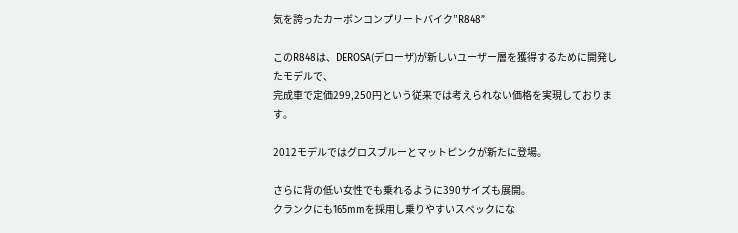気を誇ったカーボンコンプリートバイク”R848”

このR848は、DEROSA(デローザ)が新しいユーザー層を獲得するために開発したモデルで、
完成車で定価299,250円という従来では考えられない価格を実現しております。

2012モデルではグロスブルーとマットピンクが新たに登場。

さらに背の低い女性でも乗れるように390サイズも展開。
クランクにも165mmを採用し乗りやすいスペックにな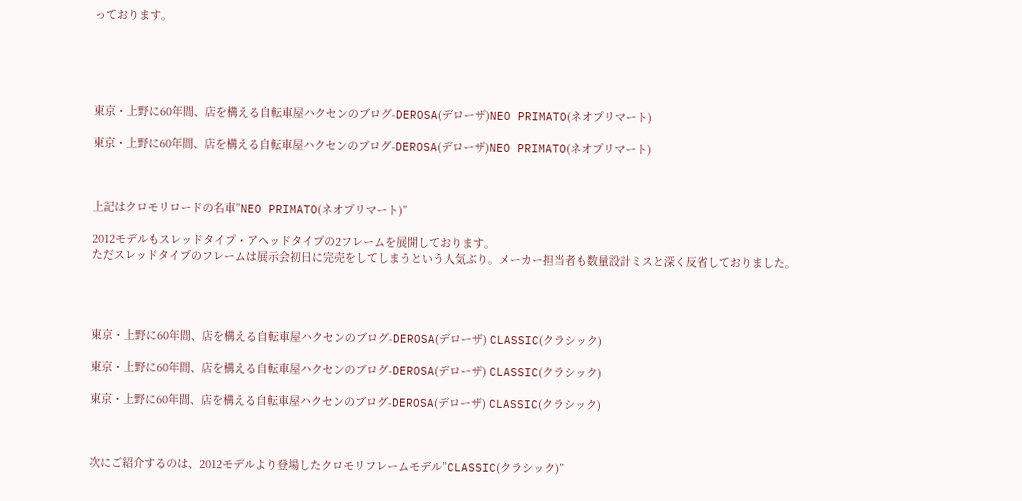っております。





東京・上野に60年間、店を構える自転車屋ハクセンのブログ-DEROSA(デローザ)NEO PRIMATO(ネオプリマート)

東京・上野に60年間、店を構える自転車屋ハクセンのブログ-DEROSA(デローザ)NEO PRIMATO(ネオプリマート)



上記はクロモリロードの名車”NEO PRIMATO(ネオプリマート)”

2012モデルもスレッドタイプ・アヘッドタイプの2フレームを展開しております。
ただスレッドタイプのフレームは展示会初日に完売をしてしまうという人気ぶり。メーカー担当者も数量設計ミスと深く反省しておりました。




東京・上野に60年間、店を構える自転車屋ハクセンのブログ-DEROSA(デローザ) CLASSIC(クラシック)

東京・上野に60年間、店を構える自転車屋ハクセンのブログ-DEROSA(デローザ) CLASSIC(クラシック)

東京・上野に60年間、店を構える自転車屋ハクセンのブログ-DEROSA(デローザ) CLASSIC(クラシック)



次にご紹介するのは、2012モデルより登場したクロモリフレームモデル”CLASSIC(クラシック)”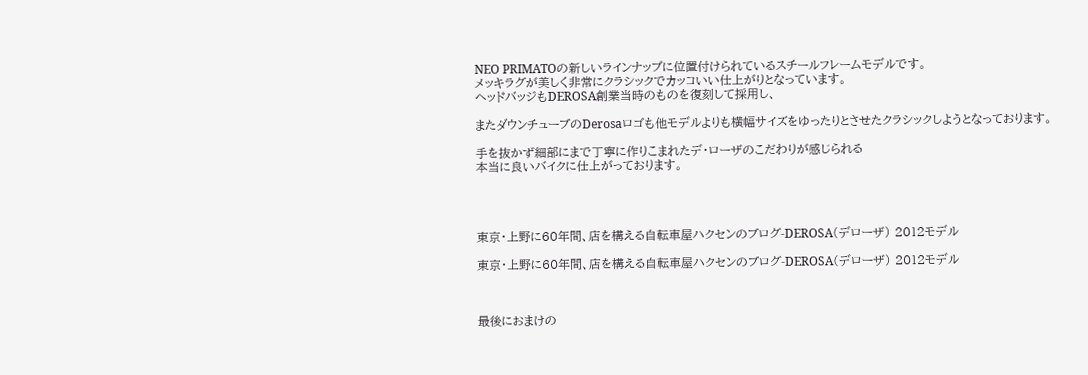NEO PRIMATOの新しいラインナップに位置付けられているスチールフレームモデルです。
メッキラグが美しく非常にクラシックでカッコいい仕上がりとなっています。
ヘッドバッジもDEROSA創業当時のものを復刻して採用し、

またダウンチューブのDerosaロゴも他モデルよりも横幅サイズをゆったりとさせたクラシックしようとなっております。

手を抜かず細部にまで丁寧に作りこまれたデ・ローザのこだわりが感じられる
本当に良いバイクに仕上がっております。




東京・上野に60年間、店を構える自転車屋ハクセンのブログ-DEROSA(デローザ) 2012モデル

東京・上野に60年間、店を構える自転車屋ハクセンのブログ-DEROSA(デローザ) 2012モデル



最後におまけの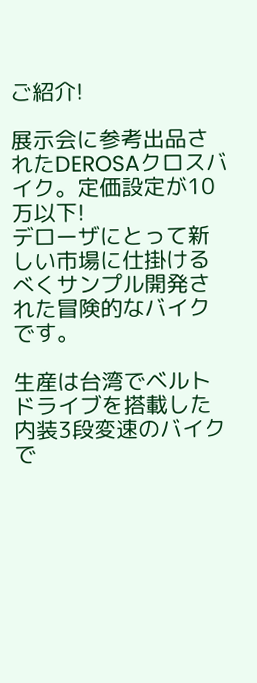ご紹介!

展示会に参考出品されたDEROSAクロスバイク。定価設定が10万以下!
デローザにとって新しい市場に仕掛けるべくサンプル開発された冒険的なバイクです。

生産は台湾でベルトドライブを搭載した内装3段変速のバイクで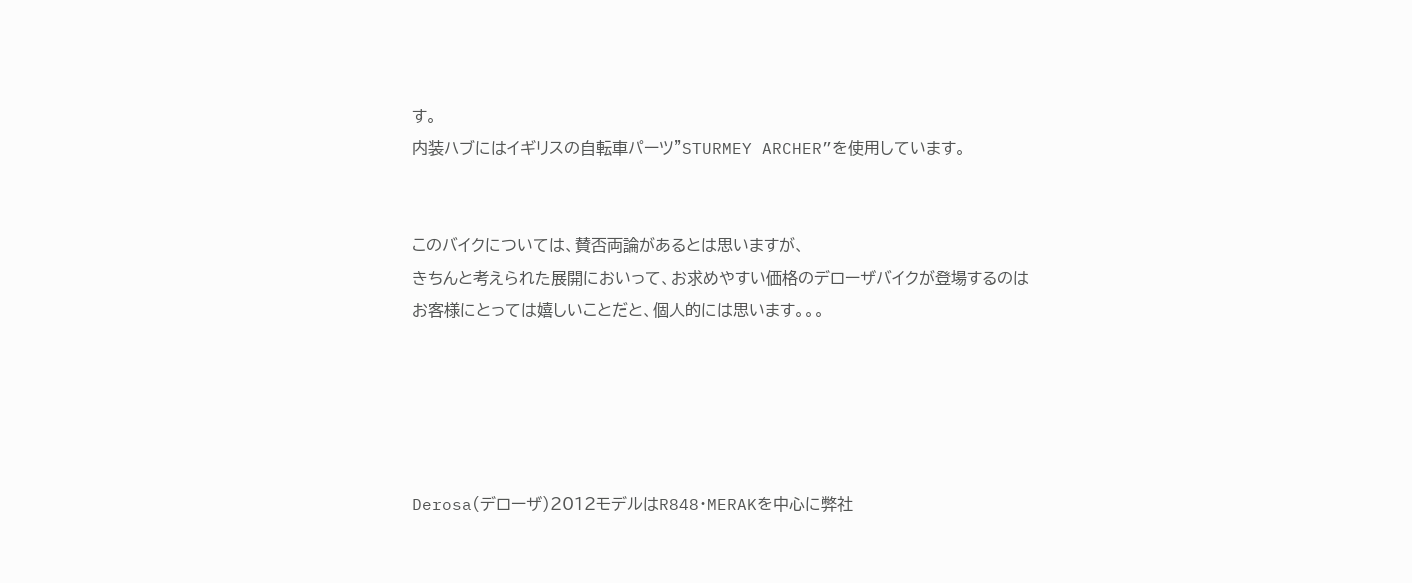す。
内装ハブにはイギリスの自転車パーツ”STURMEY ARCHER”を使用しています。


このバイクについては、賛否両論があるとは思いますが、
きちんと考えられた展開においって、お求めやすい価格のデローザバイクが登場するのは
お客様にとっては嬉しいことだと、個人的には思います。。。





Derosa(デローザ)2012モデルはR848・MERAKを中心に弊社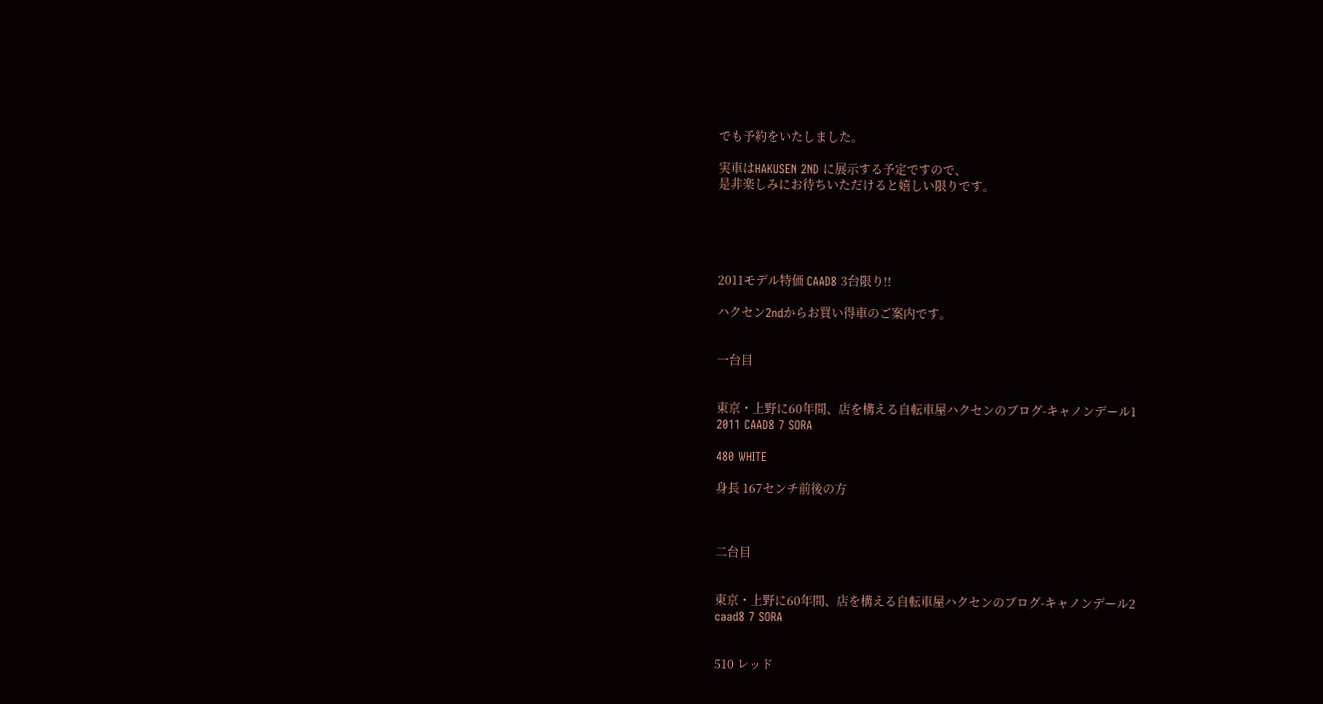でも予約をいたしました。

実車はHAKUSEN 2ND に展示する予定ですので、
是非楽しみにお待ちいただけると嬉しい限りです。





2011モデル特価 CAAD8 3台限り!!

ハクセン2ndからお買い得車のご案内です。


一台目


東京・上野に60年間、店を構える自転車屋ハクセンのブログ-キャノンデール1
2011 CAAD8 7 SORA

480 WHITE

身長 167センチ前後の方



二台目


東京・上野に60年間、店を構える自転車屋ハクセンのブログ-キャノンデール2
caad8 7 SORA


510 レッド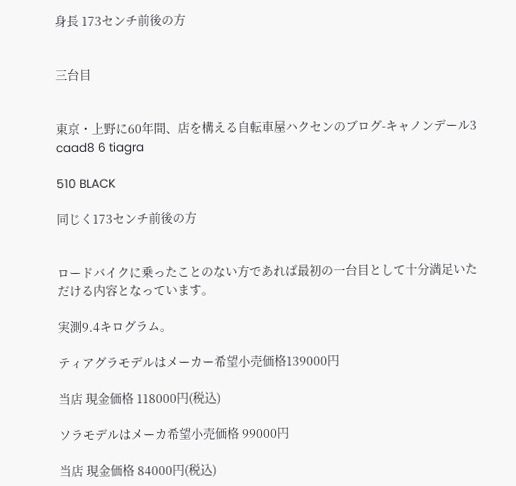身長 173センチ前後の方


三台目


東京・上野に60年間、店を構える自転車屋ハクセンのブログ-キャノンデール3
caad8 6 tiagra

510 BLACK

同じく173センチ前後の方


ロードバイクに乗ったことのない方であれば最初の一台目として十分満足いただける内容となっています。

実測9.4キログラム。

ティアグラモデルはメーカー希望小売価格139000円

当店 現金価格 118000円(税込)

ソラモデルはメーカ希望小売価格 99000円

当店 現金価格 84000円(税込)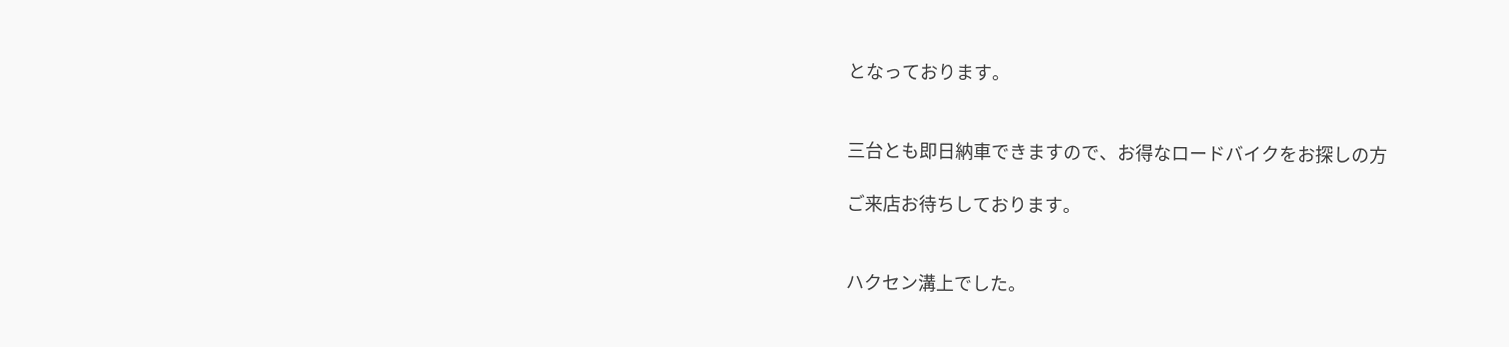となっております。


三台とも即日納車できますので、お得なロードバイクをお探しの方

ご来店お待ちしております。


ハクセン溝上でした。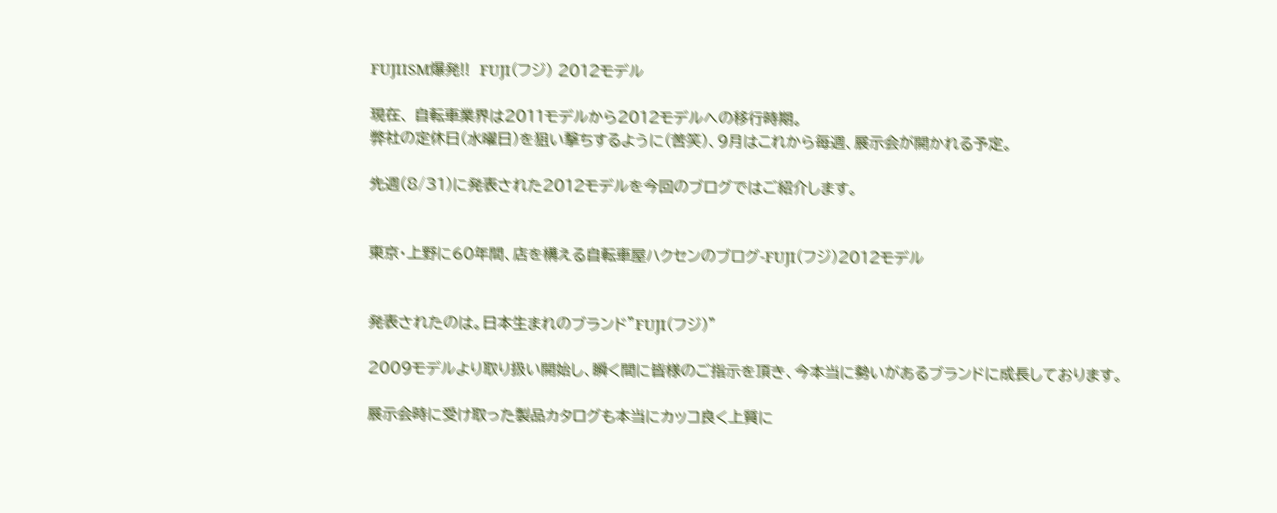FUJIISM爆発!!  FUJI(フジ) 2012モデル

現在、 自転車業界は2011モデルから2012モデルへの移行時期。
弊社の定休日(水曜日)を狙い撃ちするように(苦笑)、9月はこれから毎週、展示会が開かれる予定。

先週(8/31)に発表された2012モデルを今回のブログではご紹介します。


東京・上野に60年間、店を構える自転車屋ハクセンのブログ-FUJI(フジ)2012モデル


発表されたのは。日本生まれのブランド”FUJI(フジ)”

2009モデルより取り扱い開始し、瞬く間に皆様のご指示を頂き、今本当に勢いがあるブランドに成長しております。

展示会時に受け取った製品カタログも本当にカッコ良く上質に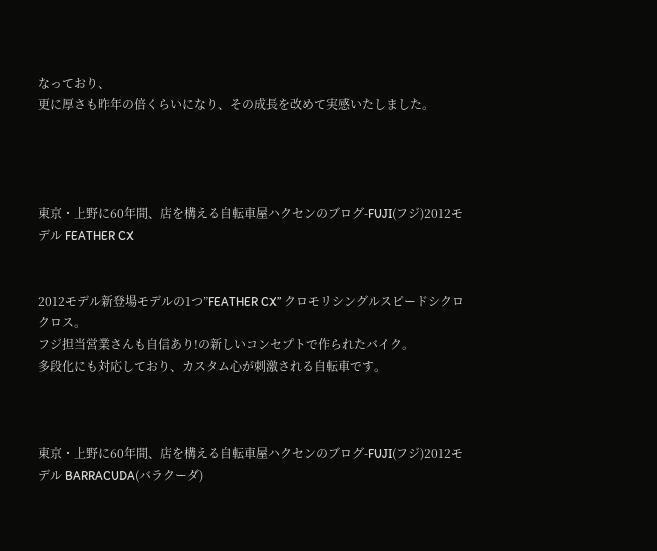なっており、
更に厚さも昨年の倍くらいになり、その成長を改めて実感いたしました。




東京・上野に60年間、店を構える自転車屋ハクセンのブログ-FUJI(フジ)2012モデル FEATHER CX


2012モデル新登場モデルの1つ”FEATHER CX” クロモリシングルスピードシクロクロス。
フジ担当営業さんも自信あり!の新しいコンセプトで作られたバイク。
多段化にも対応しており、カスタム心が刺激される自転車です。



東京・上野に60年間、店を構える自転車屋ハクセンのブログ-FUJI(フジ)2012モデル BARRACUDA(バラクーダ)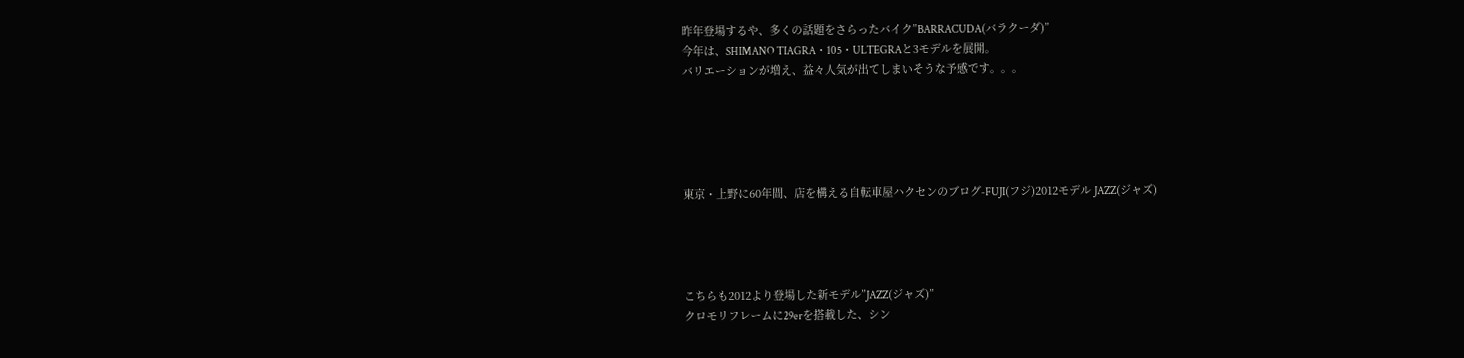昨年登場するや、多くの話題をさらったバイク”BARRACUDA(バラクーダ)”
今年は、SHIMANO TIAGRA・105・ULTEGRAと3モデルを展開。
バリエーションが増え、益々人気が出てしまいそうな予感です。。。





東京・上野に60年間、店を構える自転車屋ハクセンのブログ-FUJI(フジ)2012モデル JAZZ(ジャズ)




こちらも2012より登場した新モデル”JAZZ(ジャズ)”
クロモリフレームに29erを搭載した、シン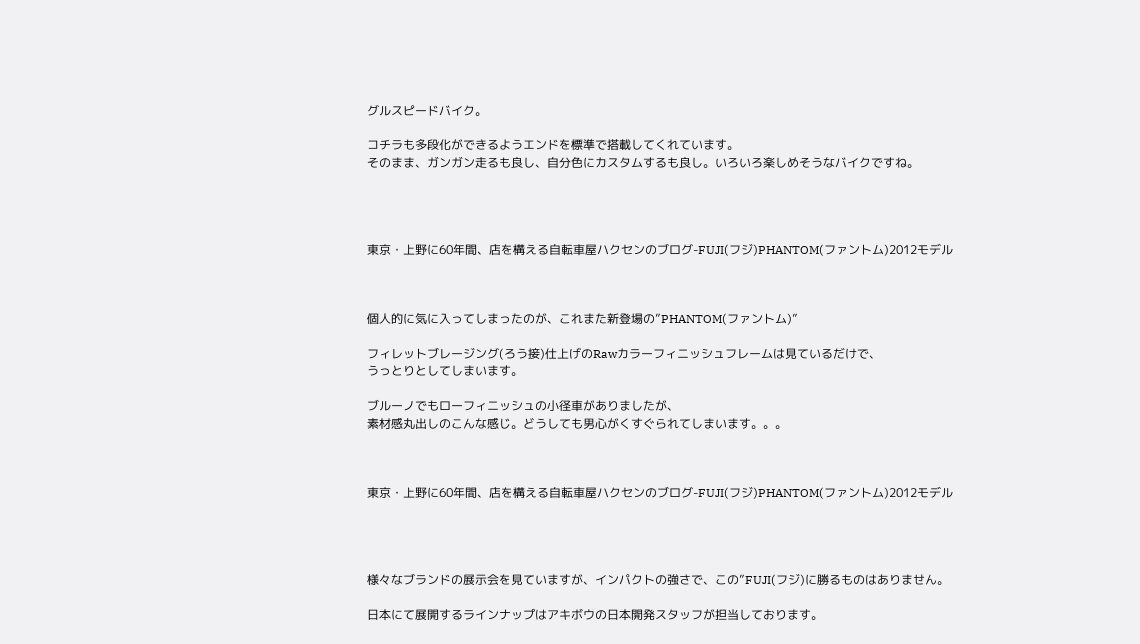グルスピードバイク。

コチラも多段化ができるようエンドを標準で搭載してくれています。
そのまま、ガンガン走るも良し、自分色にカスタムするも良し。いろいろ楽しめそうなバイクですね。




東京・上野に60年間、店を構える自転車屋ハクセンのブログ-FUJI(フジ)PHANTOM(ファントム)2012モデル



個人的に気に入ってしまったのが、これまた新登場の”PHANTOM(ファントム)”

フィレットブレージング(ろう接)仕上げのRawカラーフィニッシュフレームは見ているだけで、
うっとりとしてしまいます。

ブルーノでもローフィニッシュの小径車がありましたが、
素材感丸出しのこんな感じ。どうしても男心がくすぐられてしまいます。。。



東京・上野に60年間、店を構える自転車屋ハクセンのブログ-FUJI(フジ)PHANTOM(ファントム)2012モデル




様々なブランドの展示会を見ていますが、インパクトの強さで、この”FUJI(フジ)に勝るものはありません。

日本にて展開するラインナップはアキボウの日本開発スタッフが担当しております。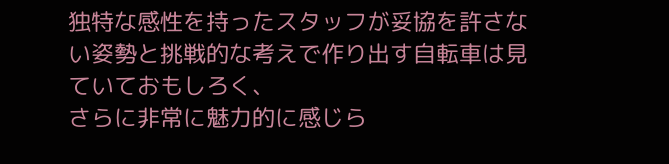独特な感性を持ったスタッフが妥協を許さない姿勢と挑戦的な考えで作り出す自転車は見ていておもしろく、
さらに非常に魅力的に感じら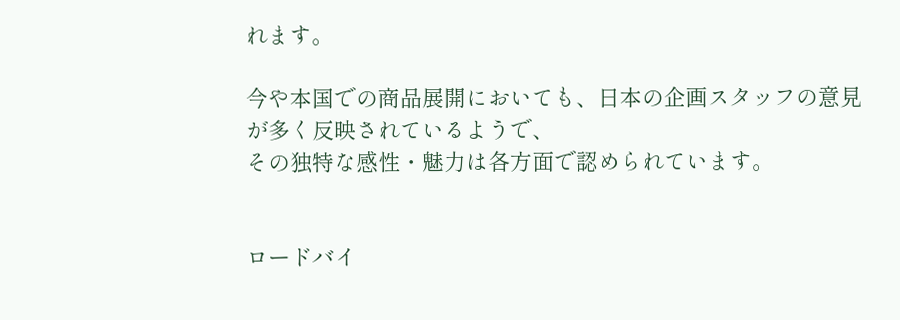れます。

今や本国での商品展開においても、日本の企画スタッフの意見が多く反映されているようで、
その独特な感性・魅力は各方面で認められています。


ロードバイ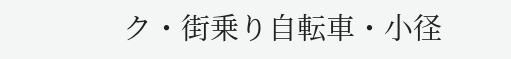ク・街乗り自転車・小径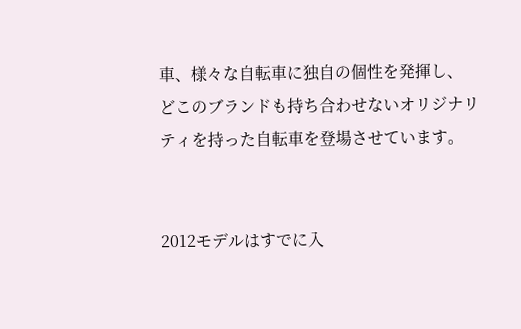車、様々な自転車に独自の個性を発揮し、
どこのブランドも持ち合わせないオリジナリティを持った自転車を登場させています。


2012モデルはすでに入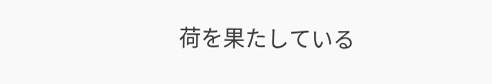荷を果たしている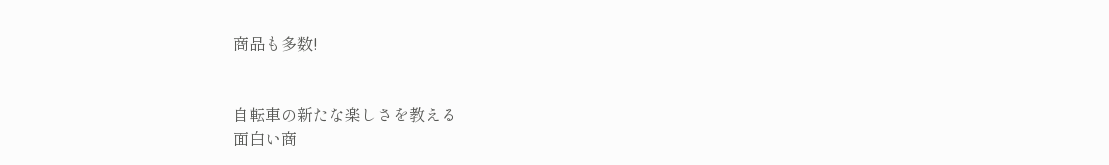商品も多数!


自転車の新たな楽しさを教える
面白い商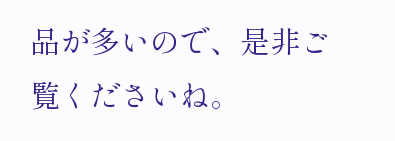品が多いので、是非ご覧くださいね。